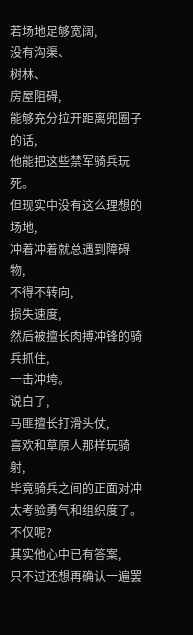若场地足够宽阔,
没有沟渠、
树林、
房屋阻碍,
能够充分拉开距离兜圈子的话,
他能把这些禁军骑兵玩死。
但现实中没有这么理想的场地,
冲着冲着就总遇到障碍物,
不得不转向,
损失速度,
然后被擅长肉搏冲锋的骑兵抓住,
一击冲垮。
说白了,
马匪擅长打滑头仗,
喜欢和草原人那样玩骑射,
毕竟骑兵之间的正面对冲太考验勇气和组织度了。
不仅呢?
其实他心中已有答案,
只不过还想再确认一遍罢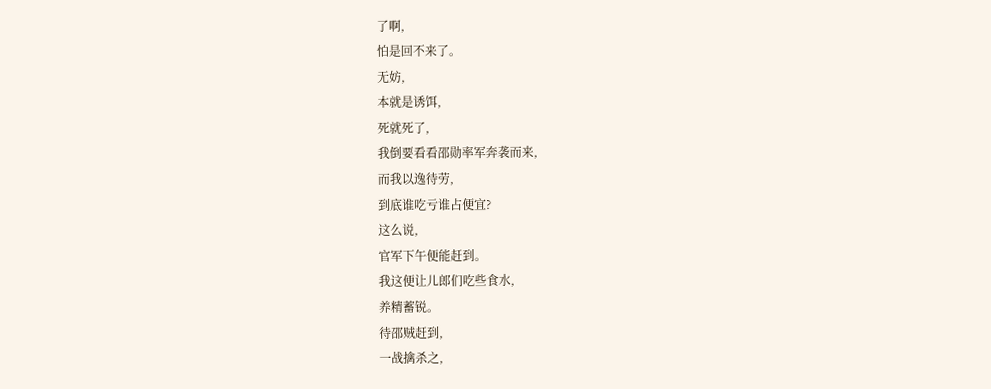了啊,
怕是回不来了。
无妨,
本就是诱饵,
死就死了,
我倒要看看邵勋率军奔袭而来,
而我以逸待劳,
到底谁吃亏谁占便宜?
这么说,
官军下午便能赶到。
我这便让儿郎们吃些食水,
养精蓄锐。
待邵贼赶到,
一战擒杀之,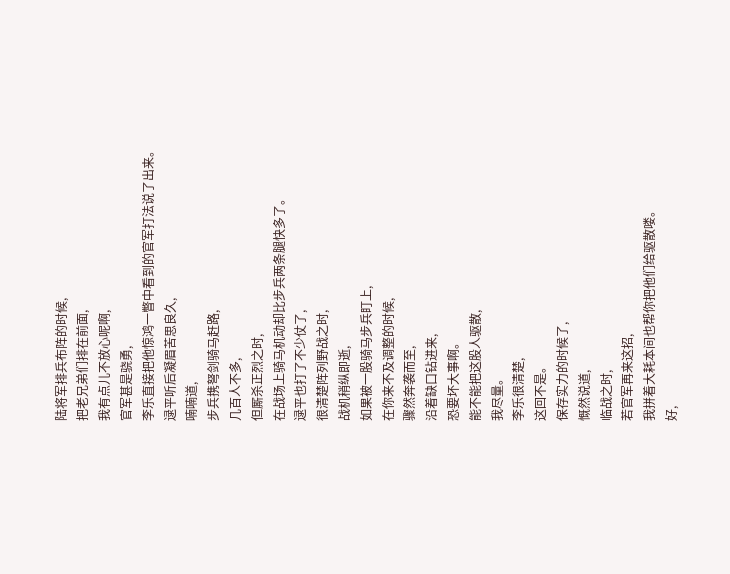陆将军排兵布阵的时候,
把老兄弟们排在前面,
我有点儿不放心呢啊,
官军甚是骁勇,
李乐直接把他惊鸿一瞥中看到的官军打法说了出来。
逯平听后凝眉苦思良久,
喃喃道,
步兵携弩剑骑马赶路,
几百人不多,
但厮杀正烈之时,
在战场上骑马机动却比步兵两条腿快多了。
逯平也打了不少仗了,
很清楚阵列野战之时,
战机稍纵即逝,
如果被一股骑马步兵盯上,
在你来不及调整的时候,
骤然奔袭而至,
沿着缺口钻进来,
恐要坏大事啊。
能不能把这股人驱散,
我尽量。
李乐很清楚,
这回不是。
保存实力的时候了,
慨然说道,
临战之时,
若官军再来这招,
我拼着大耗本间也帮你把他们给驱散喽。
好,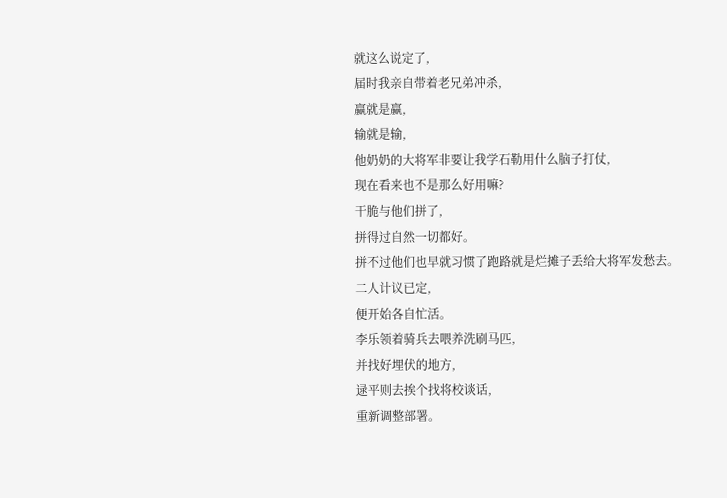就这么说定了,
届时我亲自带着老兄弟冲杀,
赢就是赢,
输就是输,
他奶奶的大将军非要让我学石勒用什么脑子打仗,
现在看来也不是那么好用嘛?
干脆与他们拼了,
拼得过自然一切都好。
拼不过他们也早就习惯了跑路就是烂摊子丢给大将军发愁去。
二人计议已定,
便开始各自忙活。
李乐领着骑兵去喂养洗刷马匹,
并找好埋伏的地方,
逯平则去挨个找将校谈话,
重新调整部署。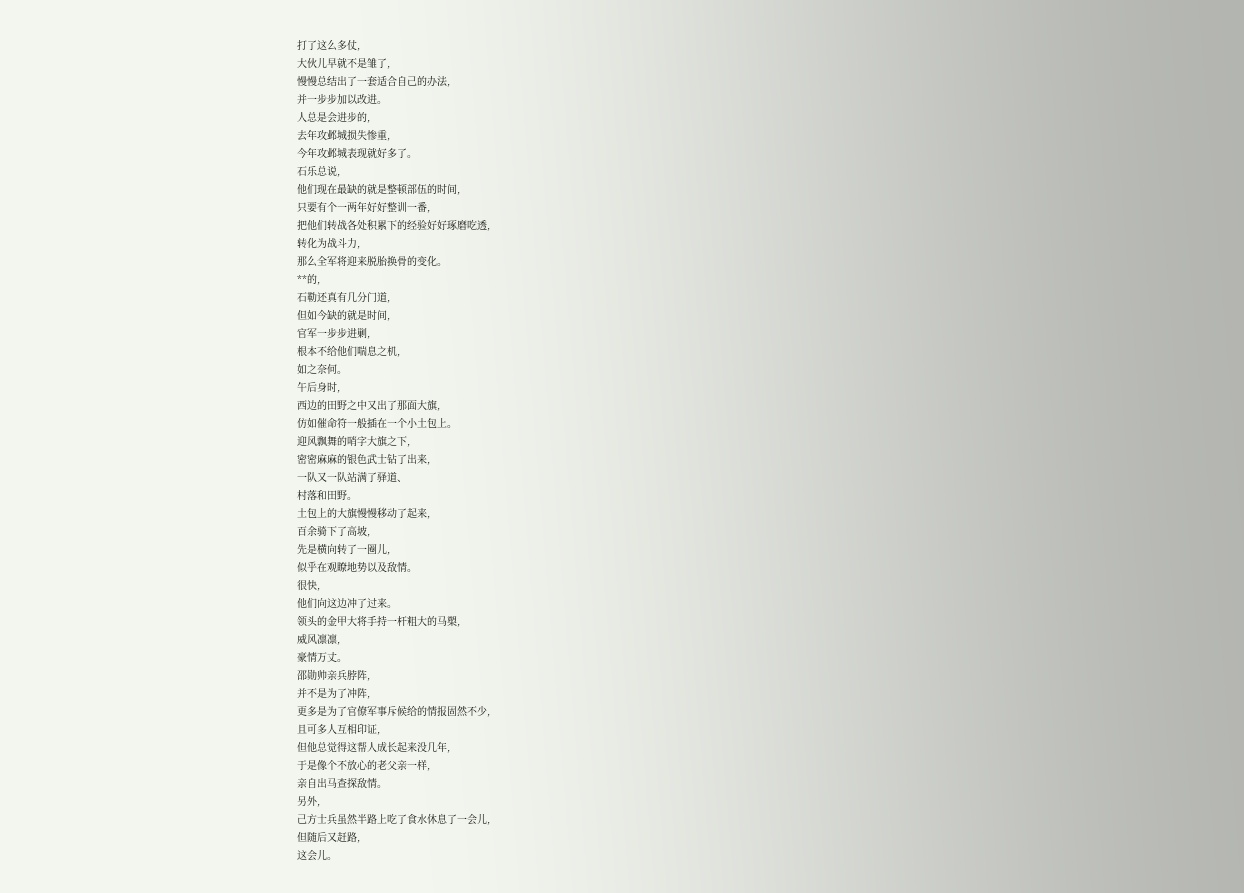打了这么多仗,
大伙儿早就不是雏了,
慢慢总结出了一套适合自己的办法,
并一步步加以改进。
人总是会进步的,
去年攻邺城损失惨重,
今年攻邺城表现就好多了。
石乐总说,
他们现在最缺的就是整顿部伍的时间,
只要有个一两年好好整训一番,
把他们转战各处积累下的经验好好琢磨吃透,
转化为战斗力,
那么全军将迎来脱胎换骨的变化。
**的,
石勒还真有几分门道,
但如今缺的就是时间,
官军一步步进剿,
根本不给他们喘息之机,
如之奈何。
午后身时,
西边的田野之中又出了那面大旗,
仿如催命符一般插在一个小土包上。
迎风飘舞的哨字大旗之下,
密密麻麻的银色武士钻了出来,
一队又一队站满了驿道、
村落和田野。
土包上的大旗慢慢移动了起来,
百余骑下了高坡,
先是横向转了一圈儿,
似乎在观瞭地势以及敌情。
很快,
他们向这边冲了过来。
领头的金甲大将手持一杆粗大的马槊,
威风凛凛,
豪情万丈。
邵勋帅亲兵脖阵,
并不是为了冲阵,
更多是为了官僚军事斥候给的情报固然不少,
且可多人互相印证,
但他总觉得这帮人成长起来没几年,
于是像个不放心的老父亲一样,
亲自出马查探敌情。
另外,
己方士兵虽然半路上吃了食水休息了一会儿,
但随后又赶路,
这会儿。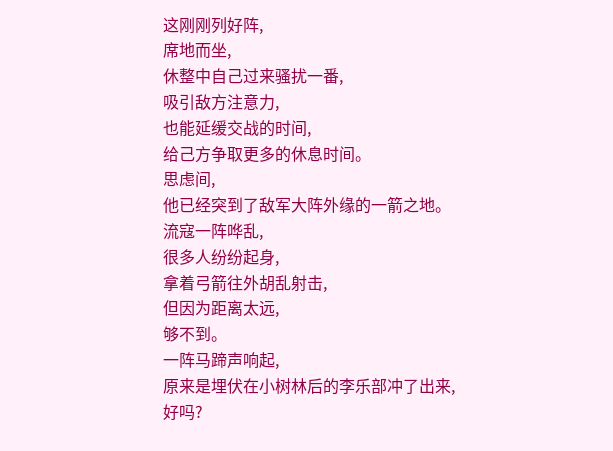这刚刚列好阵,
席地而坐,
休整中自己过来骚扰一番,
吸引敌方注意力,
也能延缓交战的时间,
给己方争取更多的休息时间。
思虑间,
他已经突到了敌军大阵外缘的一箭之地。
流寇一阵哗乱,
很多人纷纷起身,
拿着弓箭往外胡乱射击,
但因为距离太远,
够不到。
一阵马蹄声响起,
原来是埋伏在小树林后的李乐部冲了出来,
好吗?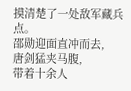摸清楚了一处敌军藏兵点。
邵勋迎面直冲而去,
唐剑猛夹马腹,
带着十余人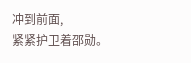冲到前面,
紧紧护卫着邵勋。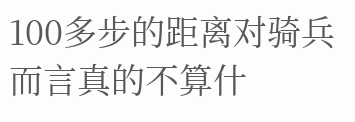100多步的距离对骑兵而言真的不算什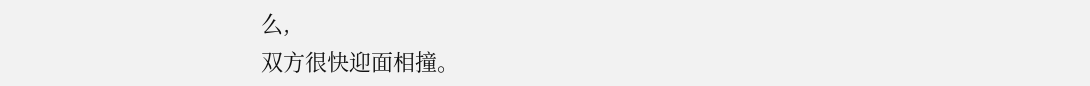么,
双方很快迎面相撞。